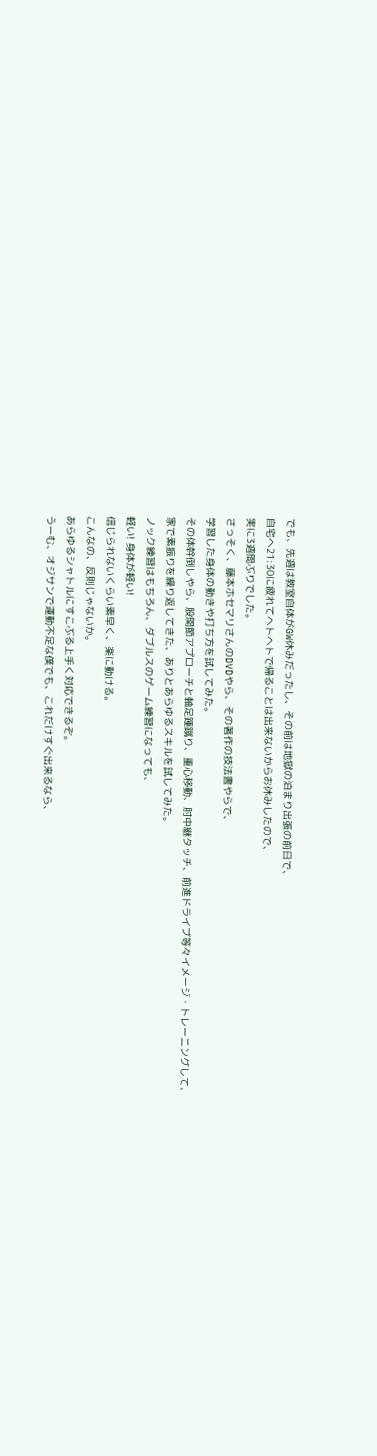でも、先週は教室自体がGW休みだったし、その前は地獄の泊まり出張の前日で、
自宅へ21:30に疲れてヘトヘトで帰ることは出来ないからお休みしたので、
実に3週間ぶりでした。
さっそく、藤本ホセマリさんのDVDやら、その著作の技法書やらで、
学習した身体の動きや打ち方を試してみた。
その体幹倒しやら、股関節アプローチと軸足踵蹴り、重心移動、肘中継タッチ、前進ドライブ等々イメージ・トレーニングして、
家で素振りを繰り返してきた、ありとあらゆるスキルを試してみた。
ノック練習はもちろん、ダブルスのゲーム練習になっても、
軽い! 身体が軽い!
信じられないくらい素早く、楽に動ける。
こんなの、反則じゃないか。
あらゆるシャトルにすこぶる上手く対応できるぞ。
うーむ、オジサンで運動不足な僕でも、これだけすぐ出来るなら、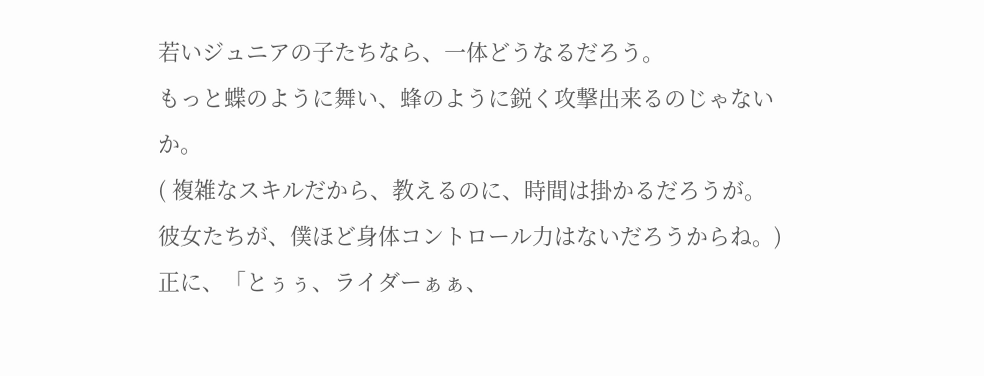若いジュニアの子たちなら、一体どうなるだろう。
もっと蝶のように舞い、蜂のように鋭く攻撃出来るのじゃないか。
( 複雑なスキルだから、教えるのに、時間は掛かるだろうが。
彼女たちが、僕ほど身体コントロール力はないだろうからね。)
正に、「とぅぅ、ライダーぁぁ、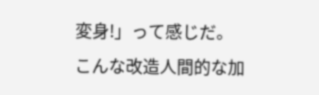変身!」って感じだ。
こんな改造人間的な加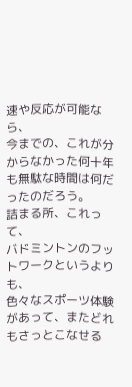速や反応が可能なら、
今までの、これが分からなかった何十年も無駄な時間は何だったのだろう。
詰まる所、これって、
バドミントンのフットワークというよりも、
色々なスポーツ体験があって、またどれもさっとこなせる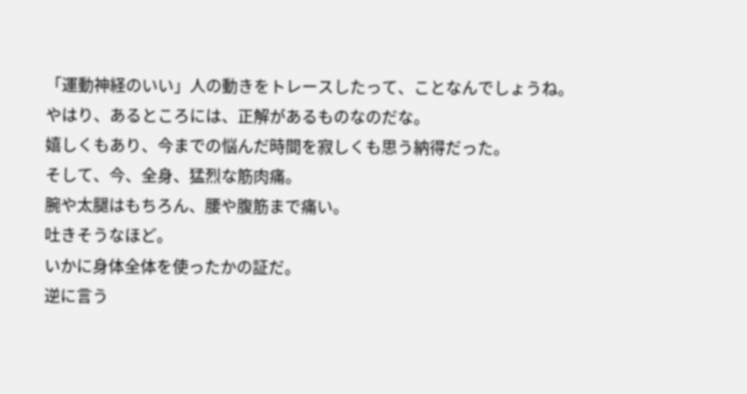「運動神経のいい」人の動きをトレースしたって、ことなんでしょうね。
やはり、あるところには、正解があるものなのだな。
嬉しくもあり、今までの悩んだ時間を寂しくも思う納得だった。
そして、今、全身、猛烈な筋肉痛。
腕や太腿はもちろん、腰や腹筋まで痛い。
吐きそうなほど。
いかに身体全体を使ったかの証だ。
逆に言う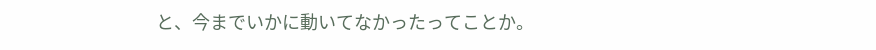と、今までいかに動いてなかったってことか。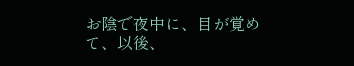お陰で夜中に、目が覚めて、以後、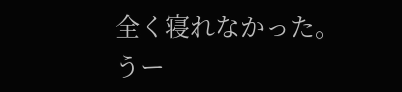全く寝れなかった。
うー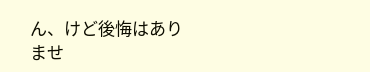ん、けど後悔はありませ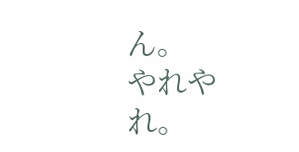ん。
やれやれ。